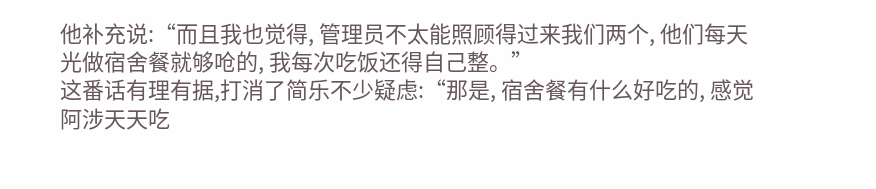他补充说:“而且我也觉得, 管理员不太能照顾得过来我们两个, 他们每天光做宿舍餐就够呛的, 我每次吃饭还得自己整。”
这番话有理有据,打消了简乐不少疑虑:“那是, 宿舍餐有什么好吃的, 感觉阿涉天天吃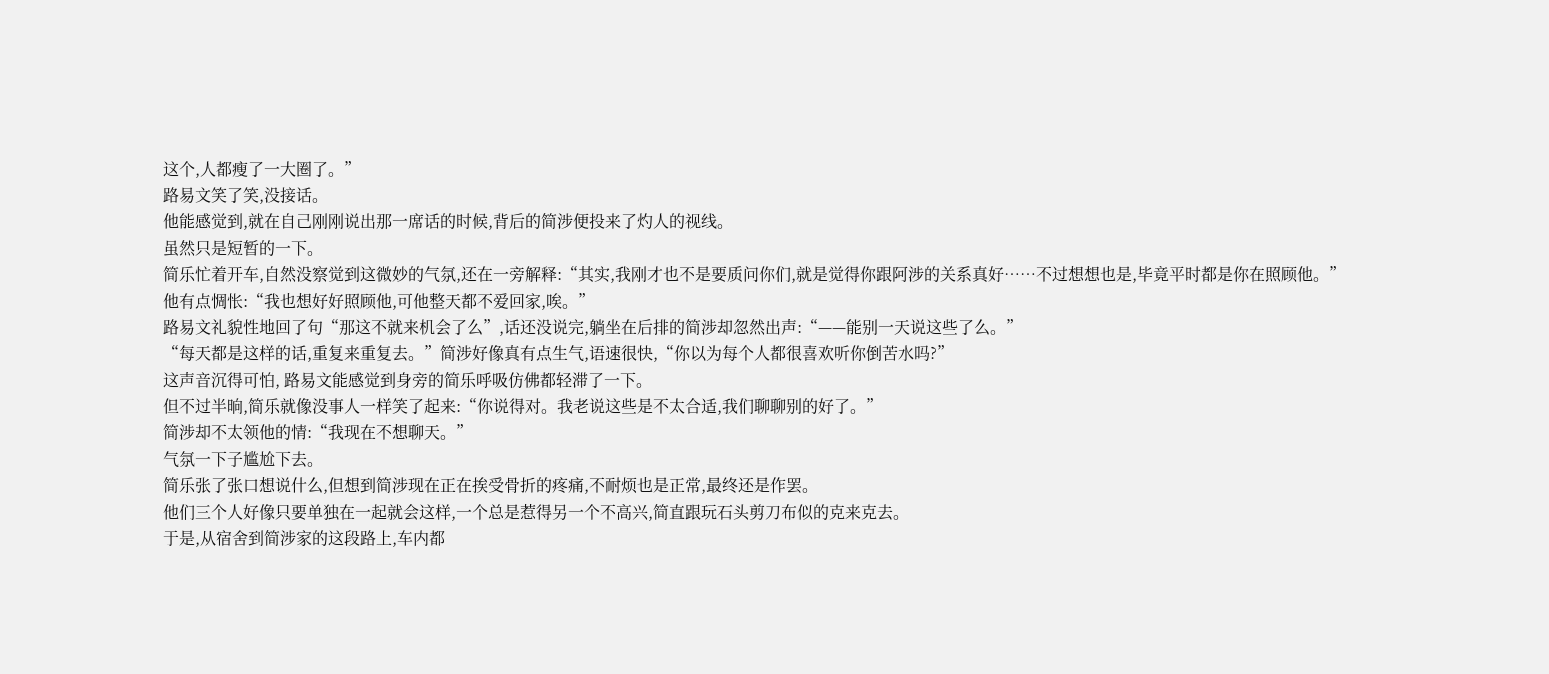这个,人都瘦了一大圈了。”
路易文笑了笑,没接话。
他能感觉到,就在自己刚刚说出那一席话的时候,背后的简涉便投来了灼人的视线。
虽然只是短暂的一下。
简乐忙着开车,自然没察觉到这微妙的气氛,还在一旁解释:“其实,我刚才也不是要质问你们,就是觉得你跟阿涉的关系真好……不过想想也是,毕竟平时都是你在照顾他。”
他有点惆怅:“我也想好好照顾他,可他整天都不爱回家,唉。”
路易文礼貌性地回了句“那这不就来机会了么”,话还没说完,躺坐在后排的简涉却忽然出声:“——能别一天说这些了么。”
“每天都是这样的话,重复来重复去。”简涉好像真有点生气,语速很快,“你以为每个人都很喜欢听你倒苦水吗?”
这声音沉得可怕, 路易文能感觉到身旁的简乐呼吸仿佛都轻滞了一下。
但不过半晌,简乐就像没事人一样笑了起来:“你说得对。我老说这些是不太合适,我们聊聊别的好了。”
简涉却不太领他的情:“我现在不想聊天。”
气氛一下子尴尬下去。
简乐张了张口想说什么,但想到简涉现在正在挨受骨折的疼痛,不耐烦也是正常,最终还是作罢。
他们三个人好像只要单独在一起就会这样,一个总是惹得另一个不高兴,简直跟玩石头剪刀布似的克来克去。
于是,从宿舍到简涉家的这段路上,车内都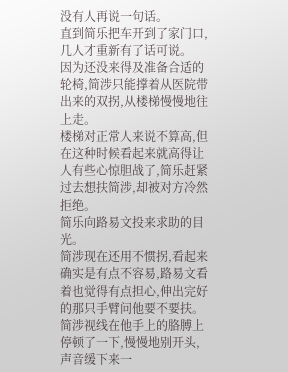没有人再说一句话。
直到简乐把车开到了家门口,几人才重新有了话可说。
因为还没来得及准备合适的轮椅,简涉只能撑着从医院带出来的双拐,从楼梯慢慢地往上走。
楼梯对正常人来说不算高,但在这种时候看起来就高得让人有些心惊胆战了,简乐赶紧过去想扶简涉,却被对方冷然拒绝。
简乐向路易文投来求助的目光。
简涉现在还用不惯拐,看起来确实是有点不容易,路易文看着也觉得有点担心,伸出完好的那只手臂问他要不要扶。
简涉视线在他手上的胳膊上停顿了一下,慢慢地别开头,声音缓下来一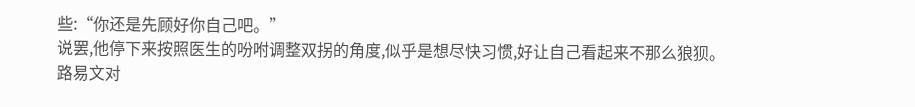些:“你还是先顾好你自己吧。”
说罢,他停下来按照医生的吩咐调整双拐的角度,似乎是想尽快习惯,好让自己看起来不那么狼狈。
路易文对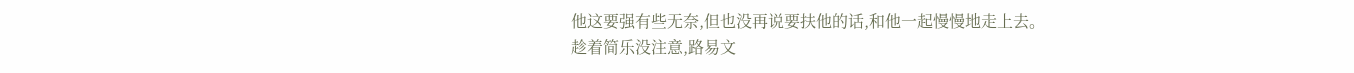他这要强有些无奈,但也没再说要扶他的话,和他一起慢慢地走上去。
趁着简乐没注意,路易文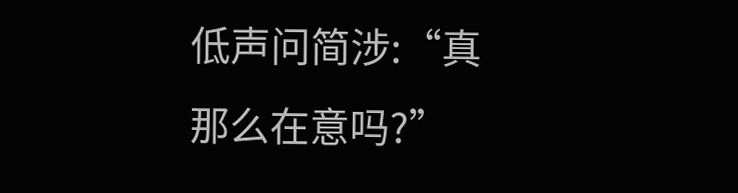低声问简涉:“真那么在意吗?”